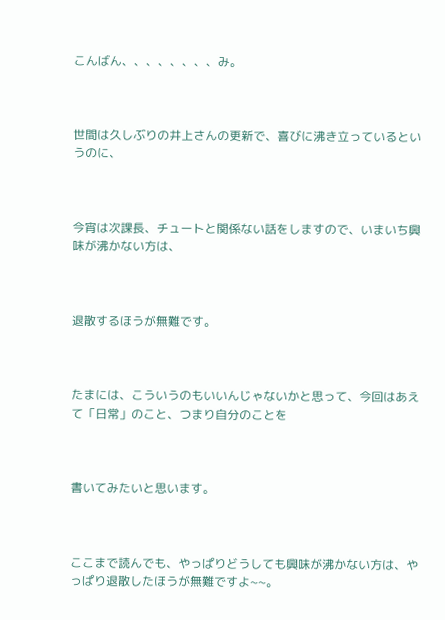こんばん、、、、、、、、み。



世間は久しぶりの井上さんの更新で、喜びに沸き立っているというのに、



今宵は次課長、チュートと関係ない話をしますので、いまいち興味が沸かない方は、



退散するほうが無難です。



たまには、こういうのもいいんじゃないかと思って、今回はあえて「日常」のこと、つまり自分のことを



書いてみたいと思います。



ここまで読んでも、やっぱりどうしても興味が沸かない方は、やっぱり退散したほうが無難ですよ~~。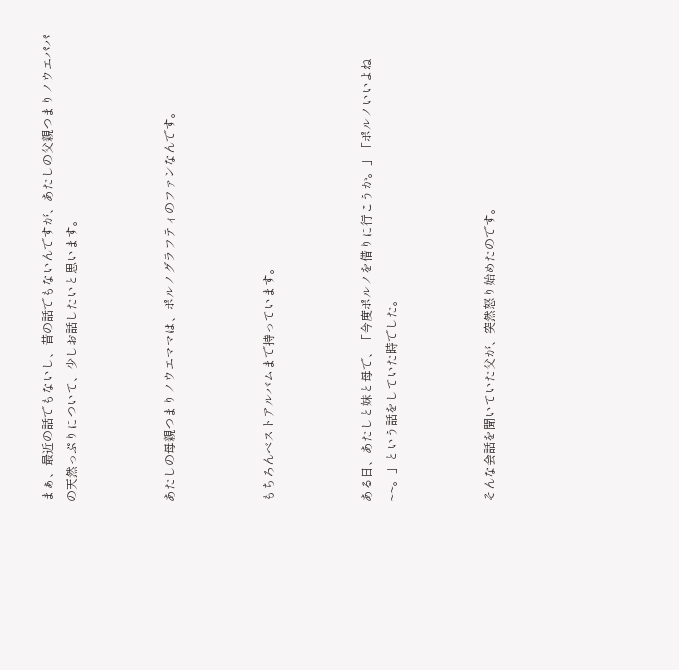まぁ、最近の話でもないし、昔の話でもないんですが、あたしの父親つまりノウエパパの天然っぷりについて、少しお話したいと思います。



あたしの母親つまりノウエママは、ポルノグラフティのファンなんです。



もちろんベストアルバムまで持っています。



ある日、あたしと妹と母で、「今度ポルノを借りに行こうか。」「ポルノいいよね~~。」という話をしていた時でした。



そんな会話を聞いていた父が、突然怒り始めたのです。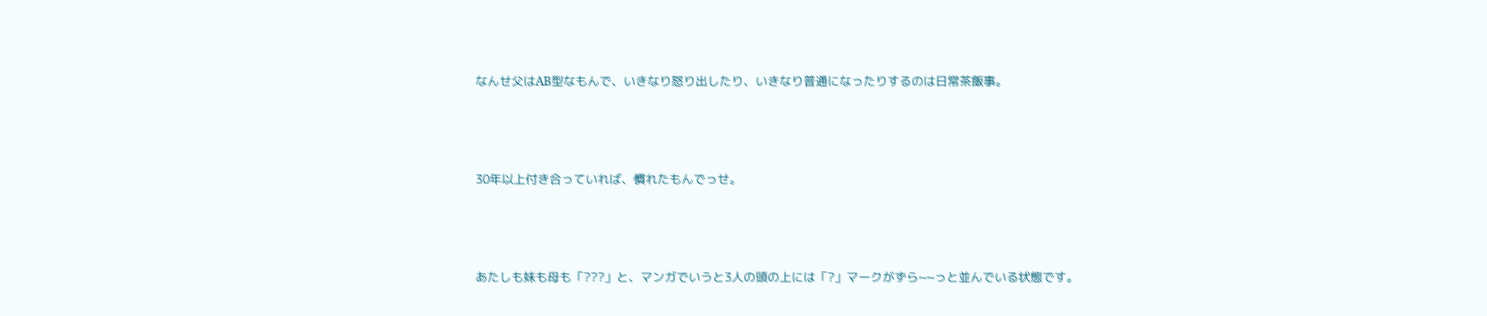なんせ父はAB型なもんで、いきなり怒り出したり、いきなり普通になったりするのは日常茶飯事。



30年以上付き合っていれば、慣れたもんでっせ。



あたしも妹も母も「???」と、マンガでいうと3人の頭の上には「?」マークがずら~~っと並んでいる状態です。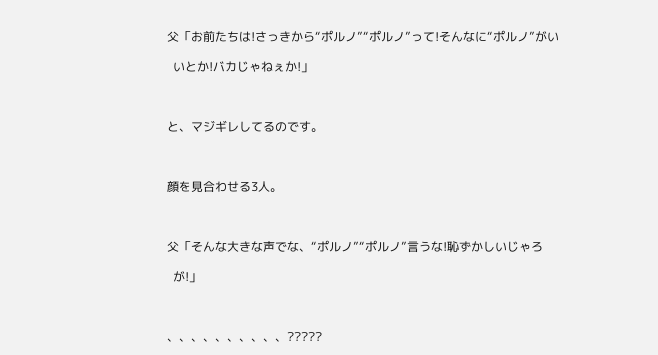父「お前たちは!さっきから“ポルノ”“ポルノ”って!そんなに“ポルノ”がい

  いとか!バカじゃねぇか!」



と、マジギレしてるのです。



顔を見合わせる3人。



父「そんな大きな声でな、“ポルノ”“ポルノ”言うな!恥ずかしいじゃろ

  が!」



、、、、、、、、、、?????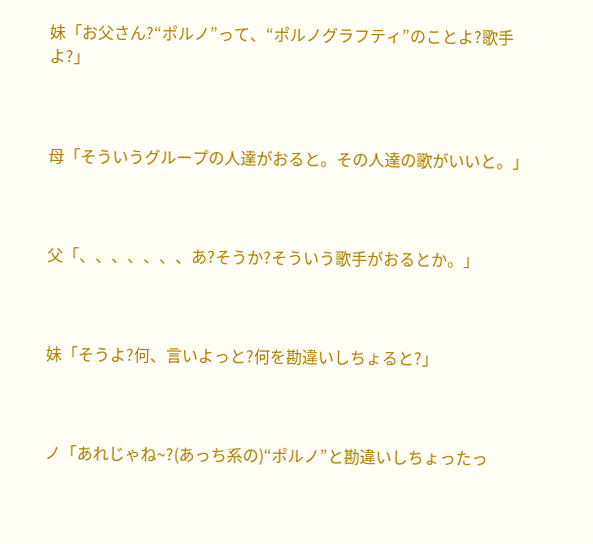妹「お父さん?“ポルノ”って、“ポルノグラフティ”のことよ?歌手よ?」



母「そういうグループの人達がおると。その人達の歌がいいと。」



父「、、、、、、、あ?そうか?そういう歌手がおるとか。」



妹「そうよ?何、言いよっと?何を勘違いしちょると?」



ノ「あれじゃね~?(あっち系の)“ポルノ”と勘違いしちょったっ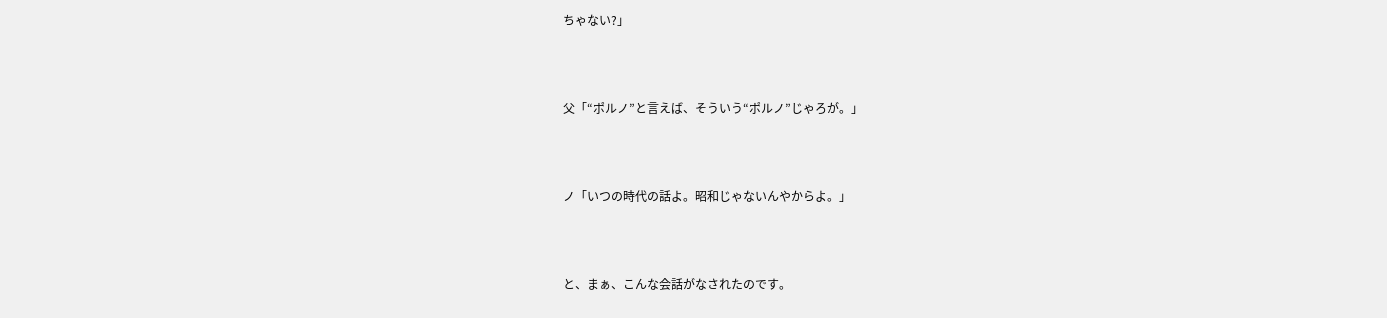ちゃない?」



父「“ポルノ”と言えば、そういう“ポルノ”じゃろが。」



ノ「いつの時代の話よ。昭和じゃないんやからよ。」



と、まぁ、こんな会話がなされたのです。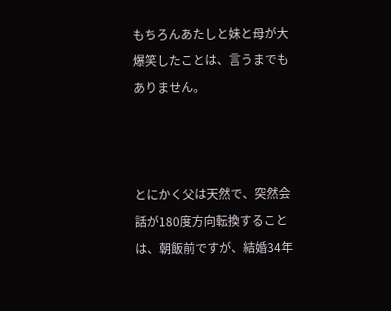もちろんあたしと妹と母が大爆笑したことは、言うまでもありません。



とにかく父は天然で、突然会話が180度方向転換することは、朝飯前ですが、結婚34年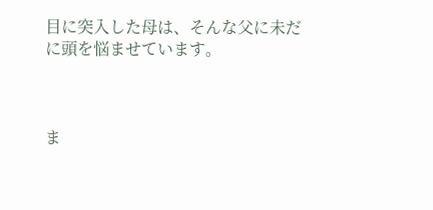目に突入した母は、そんな父に未だに頭を悩ませています。



ま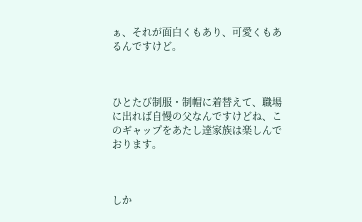ぁ、それが面白くもあり、可愛くもあるんですけど。



ひとたび制服・制帽に着替えて、職場に出れば自慢の父なんですけどね、このギャップをあたし達家族は楽しんでおります。



しか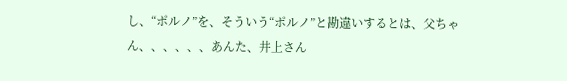し、“ポルノ”を、そういう“ポルノ”と勘違いするとは、父ちゃん、、、、、、あんた、井上さん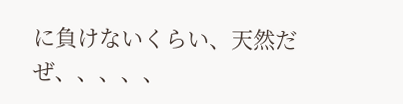に負けないくらい、天然だぜ、、、、、